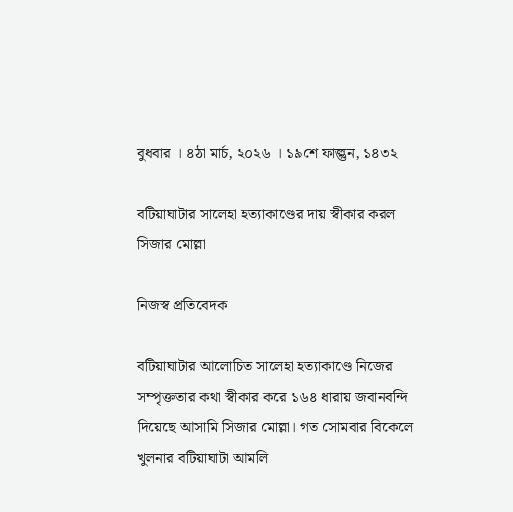বুধবার । ৪ঠা মার্চ, ২০২৬ । ১৯শে ফাল্গুন, ১৪৩২

বটিয়াঘাটার সালেহা হত্যাকাণ্ডের দায় স্বীকার করল সিজার মোল্লা

নিজস্ব প্রতিবেদক

বটিয়াঘাটার আলোচিত সালেহা হত্যাকাণ্ডে নিজের সম্পৃক্ততার কথা স্বীকার করে ১৬৪ ধারায় জবানবন্দি দিয়েছে আসামি সিজার মোল্লা। গত সোমবার বিকেলে খুলনার বটিয়াঘাটা আমলি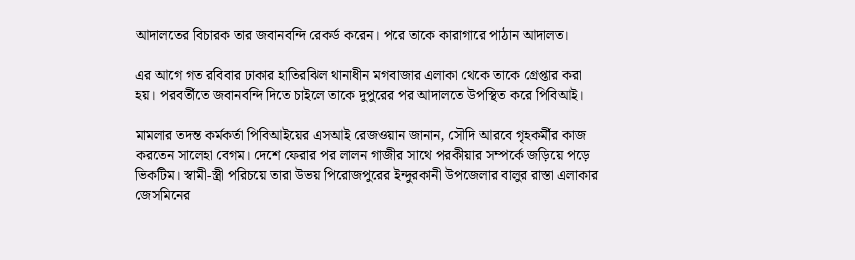আদালতের বিচারক তার জবানবন্দি রেকর্ড করেন। পরে তাকে কারাগারে পাঠান আদালত।

এর আগে গত রবিবার ঢাকার হাতিরঝিল থানাধীন মগবাজার এলাকা থেকে তাকে গ্রেপ্তার করা হয়। পরবর্তীতে জবানবন্দি দিতে চাইলে তাকে দুপুরের পর আদালতে উপস্থিত করে পিবিআই।

মামলার তদন্ত কর্মকর্তা পিবিআইয়ের এসআই রেজওয়ান জানান, সৌদি আরবে গৃহকর্মীর কাজ করতেন সালেহা বেগম। দেশে ফেরার পর লালন গাজীর সাথে পরকীয়ার সম্পর্কে জড়িয়ে পড়ে ভিকটিম। স্বামী-স্ত্রী পরিচয়ে তারা উভয় পিরোজপুরের ইন্দুরকানী উপজেলার বালুর রাস্তা এলাকার জেসমিনের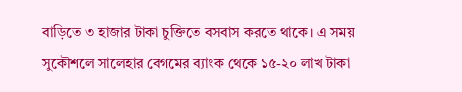বাড়িতে ৩ হাজার টাকা চুক্তিতে বসবাস করতে থাকে। এ সময় সুকৌশলে সালেহার বেগমের ব্যাংক থেকে ১৫-২০ লাখ টাকা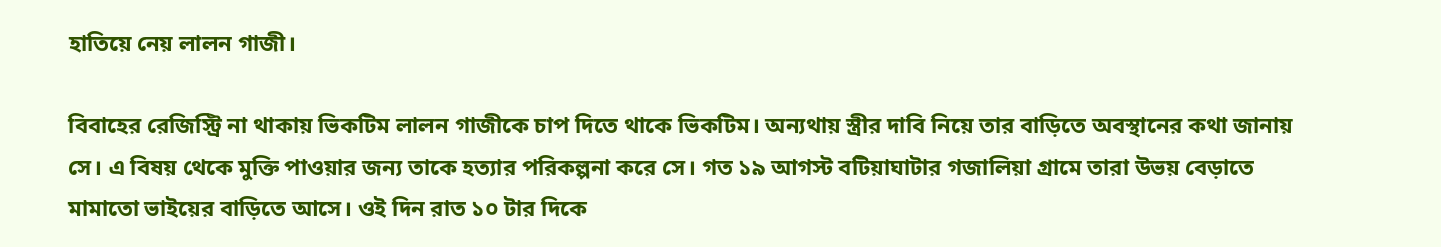হাতিয়ে নেয় লালন গাজী।

বিবাহের রেজিস্ট্রি না থাকায় ভিকটিম লালন গাজীকে চাপ দিতে থাকে ভিকটিম। অন্যথায় স্ত্রীর দাবি নিয়ে তার বাড়িতে অবস্থানের কথা জানায় সে। এ বিষয় থেকে মুক্তি পাওয়ার জন্য তাকে হত্যার পরিকল্পনা করে সে। গত ১৯ আগস্ট বটিয়াঘাটার গজালিয়া গ্রামে তারা উভয় বেড়াতে মামাতো ভাইয়ের বাড়িতে আসে। ওই দিন রাত ১০ টার দিকে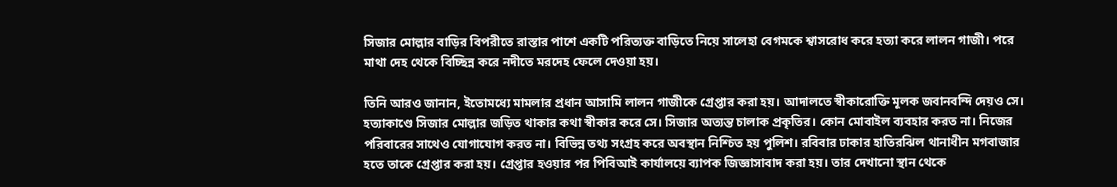সিজার মোল্লার বাড়ির বিপরীতে রাস্তার পাশে একটি পরিত্যক্ত বাড়িতে নিয়ে সালেহা বেগমকে শ্বাসরোধ করে হত্যা করে লালন গাজী। পরে মাথা দেহ থেকে বিচ্ছিন্ন করে নদীতে মরদেহ ফেলে দেওয়া হয়।

তিনি আরও জানান, ইতোমধ্যে মামলার প্রধান আসামি লালন গাজীকে গ্রেপ্তার করা হয়। আদালতে স্বীকারোক্তি মূলক জবানবন্দি দেয়ও সে। হত্যাকাণ্ডে সিজার মোল্লার জড়িত থাকার কথা স্বীকার করে সে। সিজার অত্যন্ত চালাক প্রকৃতির। কোন মোবাইল ব্যবহার করত না। নিজের পরিবারের সাথেও যোগাযোগ করত না। বিভিন্ন তথ্য সংগ্রহ করে অবস্থান নিশ্চিত হয় পুলিশ। রবিবার ঢাকার হাতিরঝিল থানাধীন মগবাজার হতে তাকে গ্রেপ্তার করা হয়। গ্রেপ্তার হওয়ার পর পিবিআই কার্যালয়ে ব্যাপক জিজ্ঞাসাবাদ করা হয়। তার দেখানো স্থান থেকে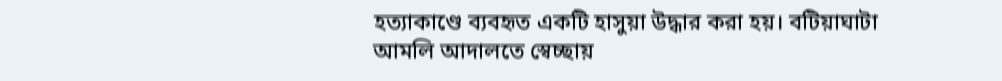হত্যাকাণ্ডে ব্যবহৃত একটি হাসুয়া উদ্ধার করা হয়। বটিয়াঘাটা আমলি আদালতে স্বেচ্ছায়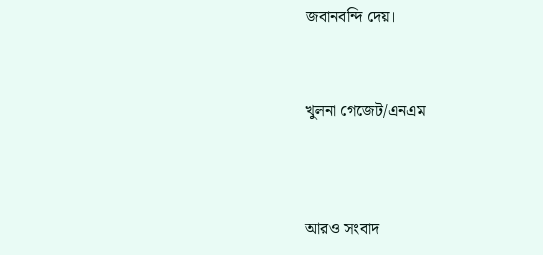জবানবন্দি দেয়।



খুলনা গেজেট/এনএম




আরও সংবাদ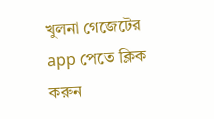খুলনা গেজেটের app পেতে ক্লিক করুন